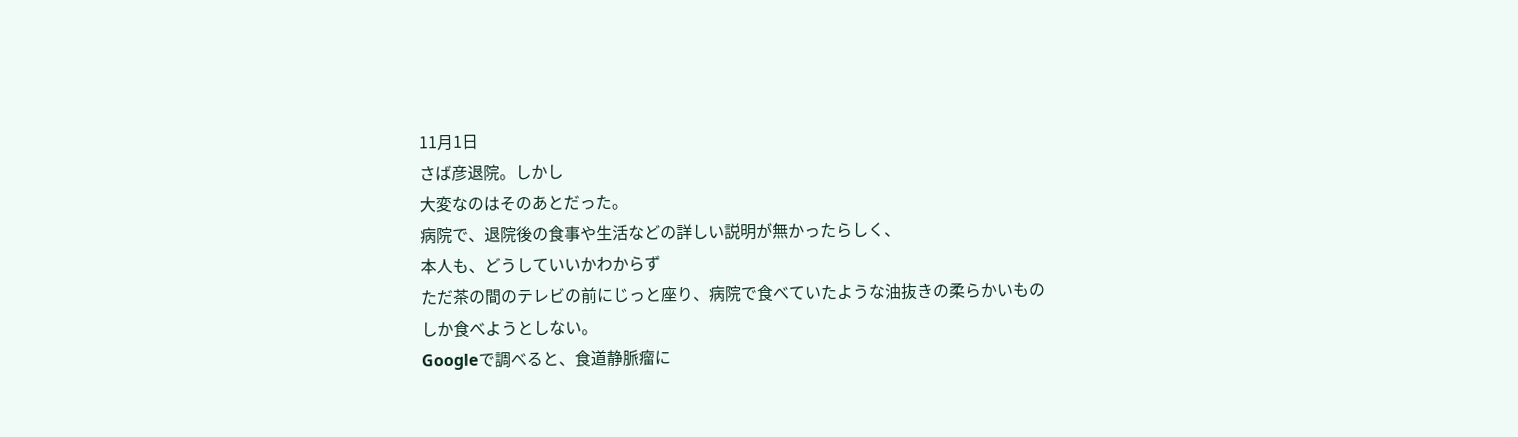11月1日
さば彦退院。しかし
大変なのはそのあとだった。
病院で、退院後の食事や生活などの詳しい説明が無かったらしく、
本人も、どうしていいかわからず
ただ茶の間のテレビの前にじっと座り、病院で食べていたような油抜きの柔らかいものしか食べようとしない。
Googleで調べると、食道静脈瘤に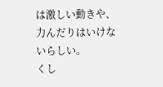は激しい動きや、力んだりはいけないらしい。
くし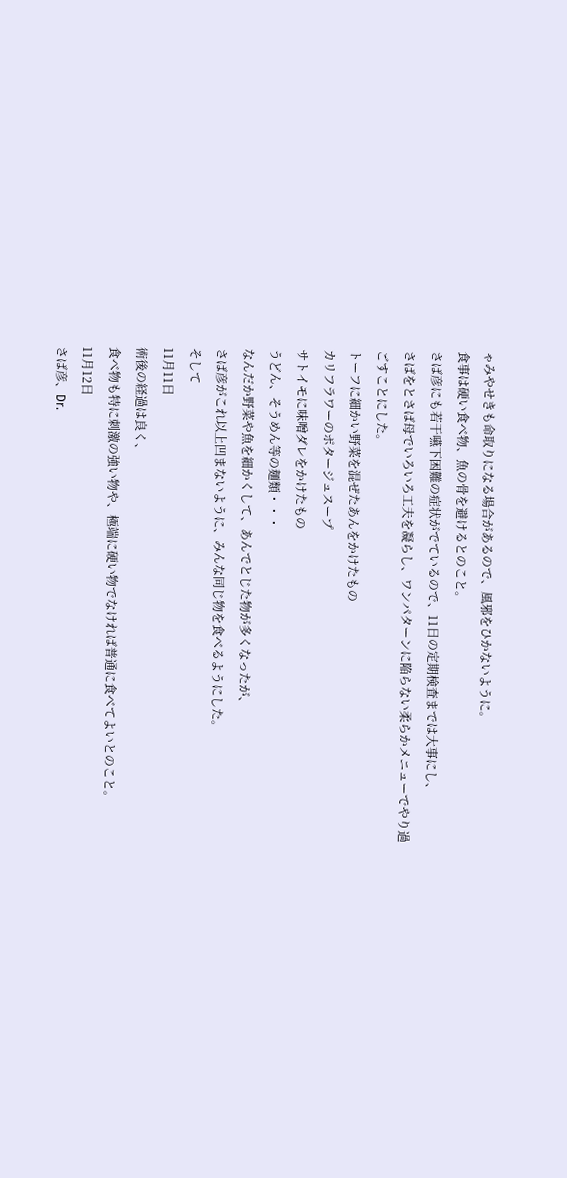ゃみやせきも命取りになる場合があるので、風邪をひかないように。
食事は硬い食べ物、魚の骨を避けるとのこと。
さば彦にも若干嚥下困難の症状がでているので、11日の定期検査までは大事にし、
さばをとさば母でいろいろ工夫を凝らし、ワンパターンに陥らない柔らかメニューでやり過ごすことにした。
トーフに細かい野菜を混ぜたあんをかけたもの
カリフラワーのポタージュスープ
サトイモに味噌ダレをかけたもの
うどん、そうめん等の麺類・・・
なんだか野菜や魚を細かくして、あんでとじた物が多くなったが、
さば彦がこれ以上凹まないように、みんな同じ物を食べるようにした。
そして
11月11日
術後の経過は良く、
食べ物も特に刺激の強い物や、極端に硬い物でなければ普通に食べてよいとのこと。
11月12日
さば彦、Dr.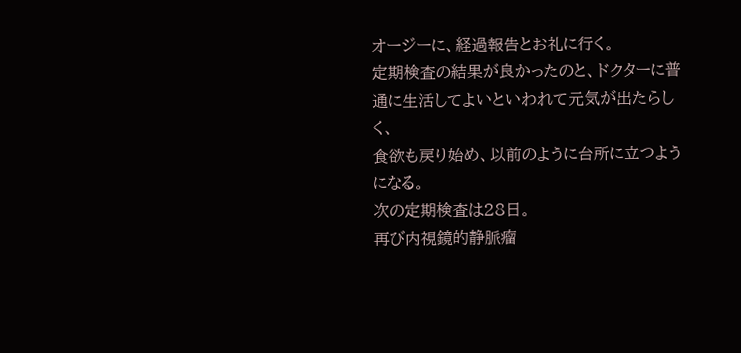オージーに、経過報告とお礼に行く。
定期検査の結果が良かったのと、ドクターに普通に生活してよいといわれて元気が出たらしく、
食欲も戻り始め、以前のように台所に立つようになる。
次の定期検査は28日。
再び内視鏡的静脈瘤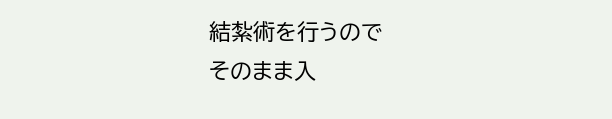結紮術を行うので
そのまま入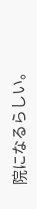院になるらしい。